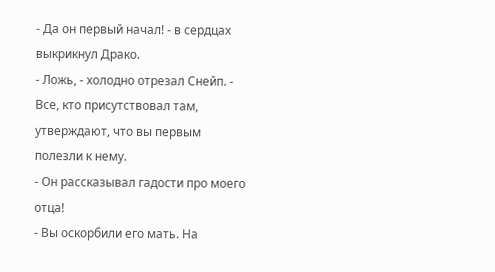- Да он первый начал! - в сердцах выкрикнул Драко.
- Ложь, - холодно отрезал Снейп. - Все, кто присутствовал там, утверждают, что вы первым полезли к нему.
- Он рассказывал гадости про моего отца!
- Вы оскорбили его мать. На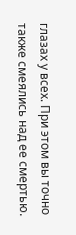глазах у всех. При этом вы точно также смеялись над ее смертью.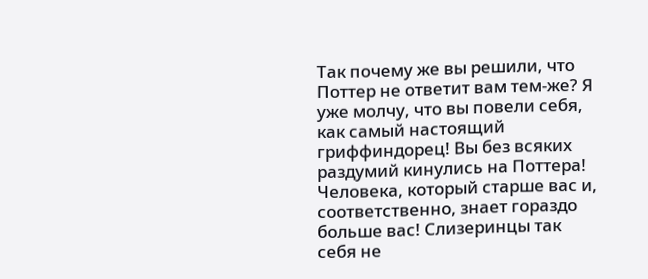Так почему же вы решили, что Поттер не ответит вам тем-же? Я уже молчу, что вы повели себя, как самый настоящий гриффиндорец! Вы без всяких раздумий кинулись на Поттера! Человека, который старше вас и, соответственно, знает гораздо больше вас! Слизеринцы так себя не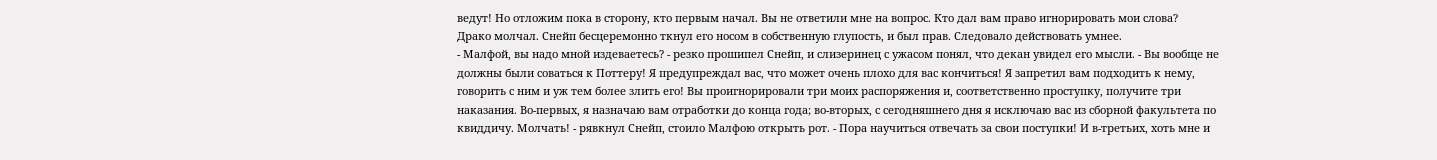ведут! Но отложим пока в сторону, кто первым начал. Вы не ответили мне на вопрос. Кто дал вам право игнорировать мои слова?
Драко молчал. Снейп бесцеремонно ткнул его носом в собственную глупость, и был прав. Следовало действовать умнее.
- Малфой, вы надо мной издеваетесь? - резко прошипел Снейп, и слизеринец с ужасом понял, что декан увидел его мысли. - Вы вообще не должны были соваться к Поттеру! Я предупреждал вас, что может очень плохо для вас кончиться! Я запретил вам подходить к нему, говорить с ним и уж тем более злить его! Вы проигнорировали три моих распоряжения и, соответственно проступку, получите три наказания. Во-первых, я назначаю вам отработки до конца года; во-вторых, с сегодняшнего дня я исключаю вас из сборной факультета по квиддичу. Молчать! - рявкнул Снейп, стоило Малфою открыть рот. - Пора научиться отвечать за свои поступки! И в-третьих, хоть мне и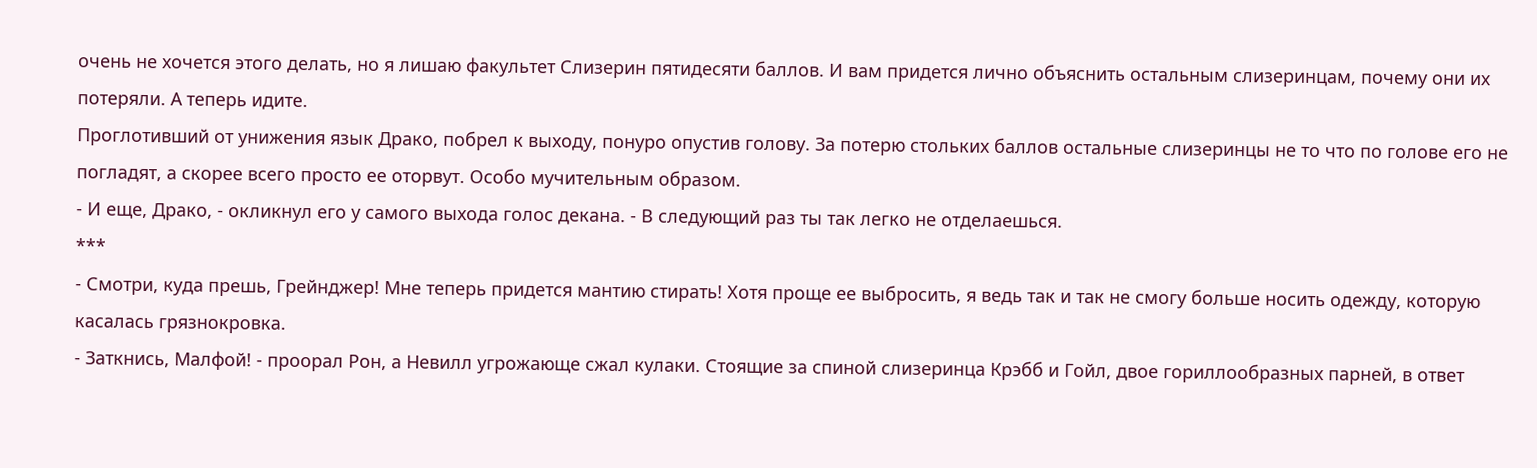очень не хочется этого делать, но я лишаю факультет Слизерин пятидесяти баллов. И вам придется лично объяснить остальным слизеринцам, почему они их потеряли. А теперь идите.
Проглотивший от унижения язык Драко, побрел к выходу, понуро опустив голову. За потерю стольких баллов остальные слизеринцы не то что по голове его не погладят, а скорее всего просто ее оторвут. Особо мучительным образом.
- И еще, Драко, - окликнул его у самого выхода голос декана. - В следующий раз ты так легко не отделаешься.
***
- Смотри, куда прешь, Грейнджер! Мне теперь придется мантию стирать! Хотя проще ее выбросить, я ведь так и так не смогу больше носить одежду, которую касалась грязнокровка.
- Заткнись, Малфой! - проорал Рон, а Невилл угрожающе сжал кулаки. Стоящие за спиной слизеринца Крэбб и Гойл, двое гориллообразных парней, в ответ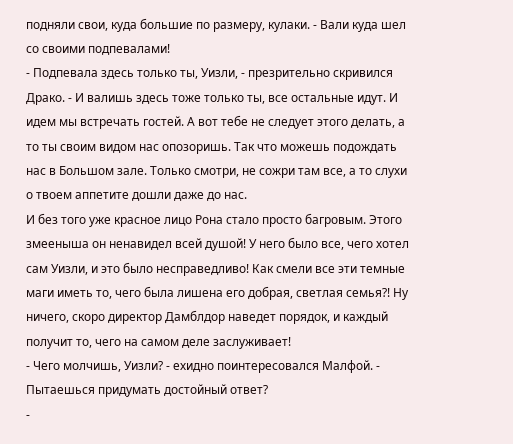подняли свои, куда большие по размеру, кулаки. - Вали куда шел со своими подпевалами!
- Подпевала здесь только ты, Уизли, - презрительно скривился Драко. - И валишь здесь тоже только ты, все остальные идут. И идем мы встречать гостей. А вот тебе не следует этого делать, а то ты своим видом нас опозоришь. Так что можешь подождать нас в Большом зале. Только смотри, не сожри там все, а то слухи о твоем аппетите дошли даже до нас.
И без того уже красное лицо Рона стало просто багровым. Этого змееныша он ненавидел всей душой! У него было все, чего хотел сам Уизли, и это было несправедливо! Как смели все эти темные маги иметь то, чего была лишена его добрая, светлая семья?! Ну ничего, скоро директор Дамблдор наведет порядок, и каждый получит то, чего на самом деле заслуживает!
- Чего молчишь, Уизли? - ехидно поинтересовался Малфой. - Пытаешься придумать достойный ответ?
-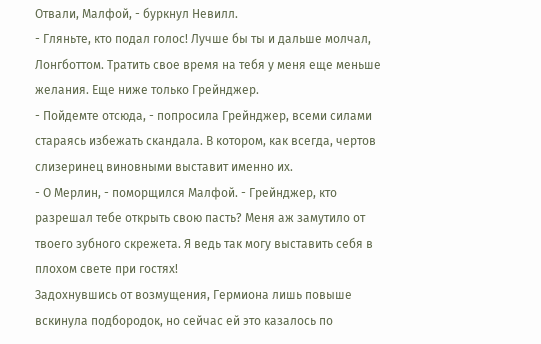Отвали, Малфой, - буркнул Невилл.
- Гляньте, кто подал голос! Лучше бы ты и дальше молчал, Лонгботтом. Тратить свое время на тебя у меня еще меньше желания. Еще ниже только Грейнджер.
- Пойдемте отсюда, - попросила Грейнджер, всеми силами стараясь избежать скандала. В котором, как всегда, чертов слизеринец виновными выставит именно их.
- О Мерлин, - поморщился Малфой. - Грейнджер, кто разрешал тебе открыть свою пасть? Меня аж замутило от твоего зубного скрежета. Я ведь так могу выставить себя в плохом свете при гостях!
Задохнувшись от возмущения, Гермиона лишь повыше вскинула подбородок, но сейчас ей это казалось по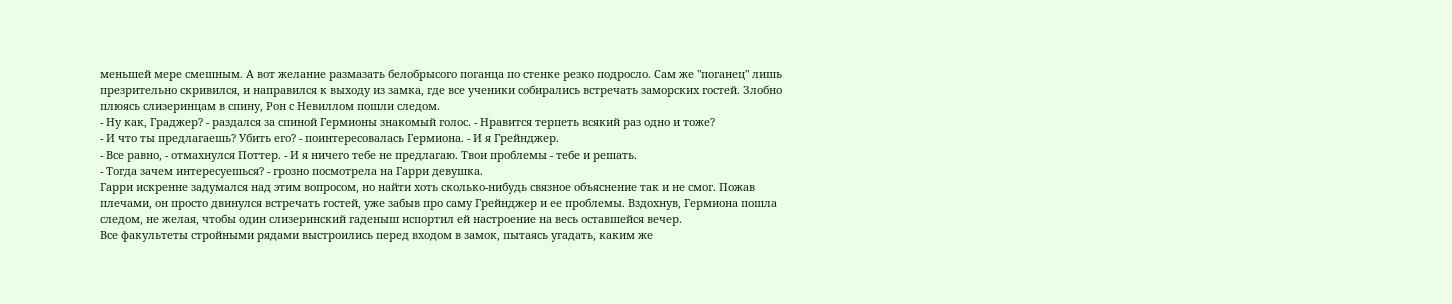меньшей мере смешным. А вот желание размазать белобрысого поганца по стенке резко подросло. Сам же "поганец" лишь презрительно скривился, и направился к выходу из замка, где все ученики собирались встречать заморских гостей. Злобно плюясь слизеринцам в спину, Рон с Невиллом пошли следом.
- Ну как, Граджер? - раздался за спиной Гермионы знакомый голос. - Нравится терпеть всякий раз одно и тоже?
- И что ты предлагаешь? Убить его? - поинтересовалась Гермиона. - И я Грейнджер.
- Все равно, - отмахнулся Поттер. - И я ничего тебе не предлагаю. Твои проблемы - тебе и решать.
- Тогда зачем интересуешься? - грозно посмотрела на Гарри девушка.
Гарри искренне задумался над этим вопросом, но найти хоть сколько-нибудь связное объяснение так и не смог. Пожав плечами, он просто двинулся встречать гостей, уже забыв про саму Грейнджер и ее проблемы. Вздохнув, Гермиона пошла следом, не желая, чтобы один слизеринский гаденыш испортил ей настроение на весь оставшейся вечер.
Все факультеты стройными рядами выстроились перед входом в замок, пытаясь угадать, каким же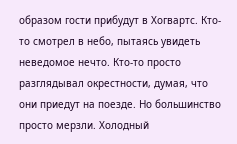образом гости прибудут в Хогвартс. Кто-то смотрел в небо, пытаясь увидеть неведомое нечто. Кто-то просто разглядывал окрестности, думая, что они приедут на поезде. Но большинство просто мерзли. Холодный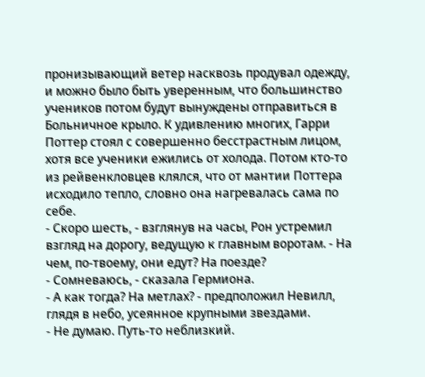пронизывающий ветер насквозь продувал одежду, и можно было быть уверенным, что большинство учеников потом будут вынуждены отправиться в Больничное крыло. К удивлению многих, Гарри Поттер стоял с совершенно бесстрастным лицом, хотя все ученики ежились от холода. Потом кто-то из рейвенкловцев клялся, что от мантии Поттера исходило тепло, словно она нагревалась сама по себе.
- Скоро шесть, - взглянув на часы, Рон устремил взгляд на дорогу, ведущую к главным воротам. - На чем, по-твоему, они едут? На поезде?
- Сомневаюсь, - сказала Гермиона.
- А как тогда? На метлах? - предположил Невилл, глядя в небо, усеянное крупными звездами.
- Не думаю. Путь-то неблизкий.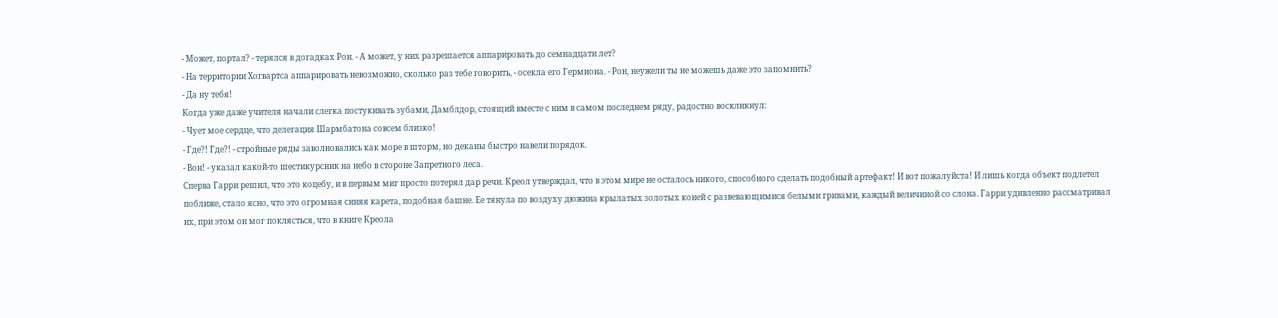- Может, портал? - терялся в догадках Рон. - А может, у них разрешается аппарировать до семнадцати лет?
- На территории Хогвартса аппарировать невозможно, сколько раз тебе говорить, - осекла его Гермиона. - Рон, неужели ты не можешь даже это запомнить?
- Да ну тебя!
Когда уже даже учителя начали слегка постукивать зубами, Дамблдор, стоящий вместе с ним в самом последнем ряду, радостно воскликнул:
- Чует мое сердце, что делегация Шармбатона совсем близко!
- Где?! Где?! - стройные ряды заволновались как море в шторм, но деканы быстро навели порядок.
- Вон! - указал какой-то шестикурсник на небо в стороне Запретного леса.
Сперва Гарри решил, что это коцебу, и в первым миг просто потерял дар речи. Креол утверждал, что в этом мире не осталось никого, способного сделать подобный артефакт! И вот пожалуйста! И лишь когда объект подлетел поближе, стало ясно, что это огромная синяя карета, подобная башне. Ее тянула по воздуху дюжина крылатых золотых коней с развевающимися белыми гривами, каждый величиной со слона. Гарри удивленно рассматривал их, при этом он мог поклясться, что в книге Креола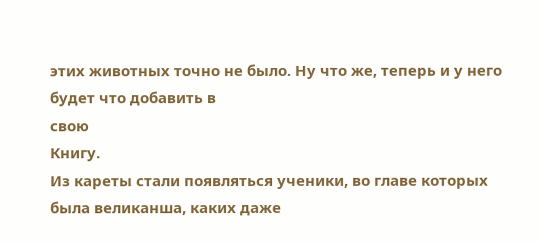этих животных точно не было. Ну что же, теперь и у него будет что добавить в
свою
Книгу.
Из кареты стали появляться ученики, во главе которых была великанша, каких даже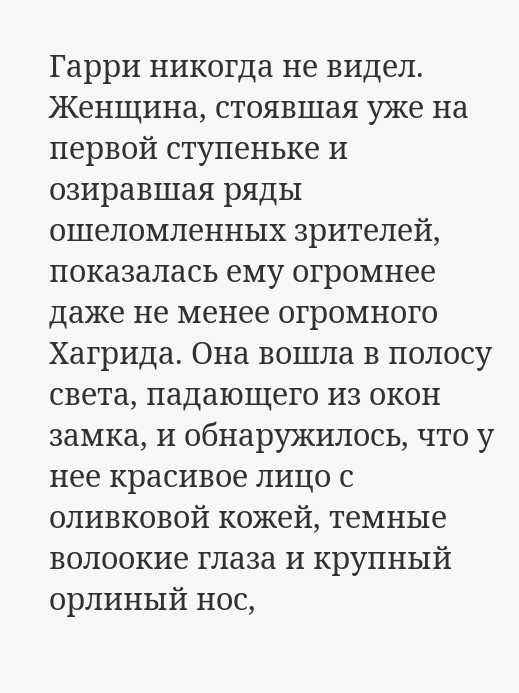Гарри никогда не видел. Женщина, стоявшая уже на первой ступеньке и озиравшая ряды ошеломленных зрителей, показалась ему огромнее даже не менее огромного Хагрида. Она вошла в полосу света, падающего из окон замка, и обнаружилось, что у нее красивое лицо с оливковой кожей, темные волоокие глаза и крупный орлиный нос,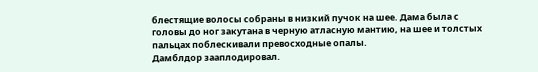блестящие волосы собраны в низкий пучок на шее. Дама была с головы до ног закутана в черную атласную мантию, на шее и толстых пальцах поблескивали превосходные опалы.
Дамблдор зааплодировал.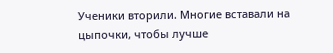Ученики вторили. Многие вставали на цыпочки, чтобы лучше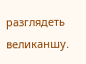разглядеть великаншу.